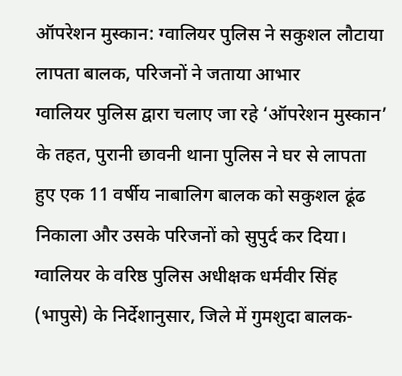ऑपरेशन मुस्कान: ग्वालियर पुलिस ने सकुशल लौटाया लापता बालक, परिजनों ने जताया आभार
ग्वालियर पुलिस द्वारा चलाए जा रहे ‘ऑपरेशन मुस्कान’ के तहत, पुरानी छावनी थाना पुलिस ने घर से लापता हुए एक 11 वर्षीय नाबालिग बालक को सकुशल ढूंढ निकाला और उसके परिजनों को सुपुर्द कर दिया। ग्वालियर के वरिष्ठ पुलिस अधीक्षक धर्मवीर सिंह (भापुसे) के निर्देशानुसार, जिले में गुमशुदा बालक-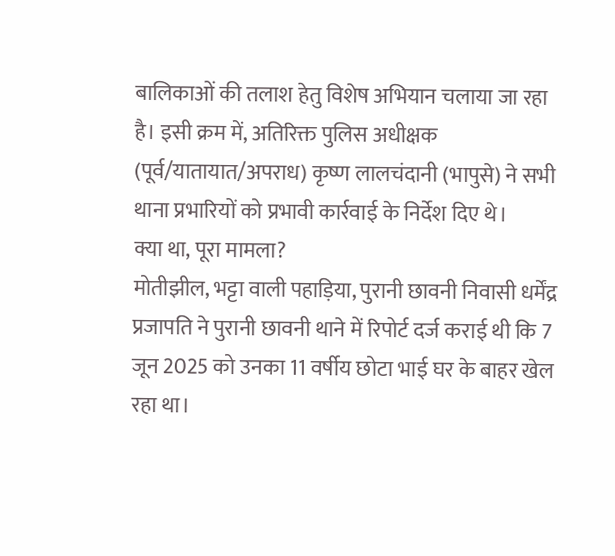बालिकाओं की तलाश हेतु विशेष अभियान चलाया जा रहा है। इसी क्रम में, अतिरिक्त पुलिस अधीक्षक (पूर्व/यातायात/अपराध) कृष्ण लालचंदानी (भापुसे) ने सभी थाना प्रभारियों को प्रभावी कार्रवाई के निर्देश दिए थे।
क्या था, पूरा मामला?
मोतीझील, भट्टा वाली पहाड़िया, पुरानी छावनी निवासी धर्मेंद्र प्रजापति ने पुरानी छावनी थाने में रिपोर्ट दर्ज कराई थी कि 7 जून 2025 को उनका 11 वर्षीय छोटा भाई घर के बाहर खेल रहा था।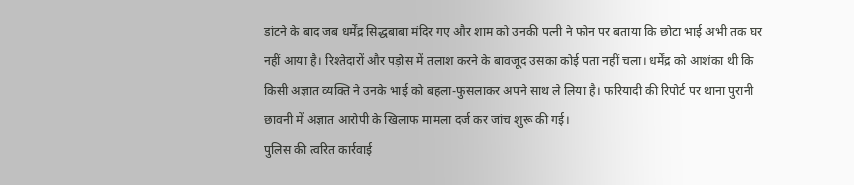डांटने के बाद जब धर्मेंद्र सिद्धबाबा मंदिर गए और शाम को उनकी पत्नी ने फोन पर बताया कि छोटा भाई अभी तक घर नहीं आया है। रिश्तेदारों और पड़ोस में तलाश करने के बावजूद उसका कोई पता नहीं चला। धर्मेंद्र को आशंका थी कि किसी अज्ञात व्यक्ति ने उनके भाई को बहला-फुसलाकर अपने साथ ले लिया है। फरियादी की रिपोर्ट पर थाना पुरानी छावनी में अज्ञात आरोपी के खिलाफ मामला दर्ज कर जांच शुरू की गई।
पुलिस की त्वरित कार्रवाई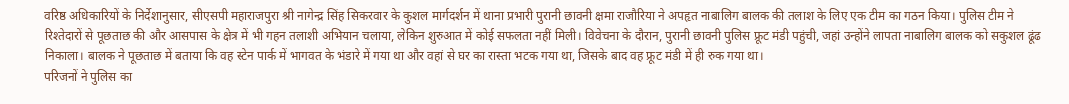वरिष्ठ अधिकारियों के निर्देशानुसार, सीएसपी महाराजपुरा श्री नागेन्द्र सिंह सिकरवार के कुशल मार्गदर्शन में थाना प्रभारी पुरानी छावनी क्षमा राजौरिया ने अपहृत नाबालिग बालक की तलाश के लिए एक टीम का गठन किया। पुलिस टीम ने रिश्तेदारों से पूछताछ की और आसपास के क्षेत्र में भी गहन तलाशी अभियान चलाया, लेकिन शुरुआत में कोई सफलता नहीं मिली। विवेचना के दौरान, पुरानी छावनी पुलिस फ्रूट मंडी पहुंची, जहां उन्होंने लापता नाबालिग बालक को सकुशल ढूंढ निकाला। बालक ने पूछताछ में बताया कि वह स्टेन पार्क में भागवत के भंडारे में गया था और वहां से घर का रास्ता भटक गया था, जिसके बाद वह फ्रूट मंडी में ही रुक गया था।
परिजनों ने पुलिस का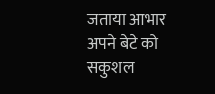जताया आभार
अपने बेटे को सकुशल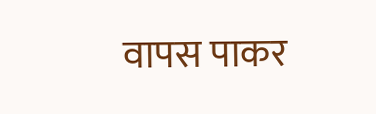वापस पाकर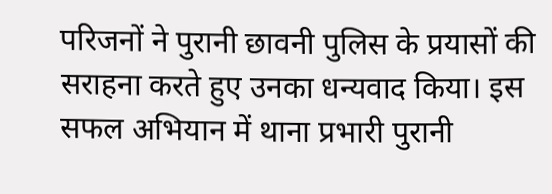परिजनों ने पुरानी छावनी पुलिस के प्रयासों की सराहना करते हुए उनका धन्यवाद किया। इस सफल अभियान में थाना प्रभारी पुरानी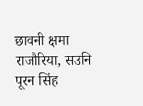छावनी क्षमा राजौरिया, सउनि पूरन सिंह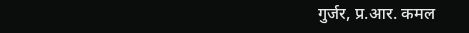गुर्जर, प्र.आर. कमल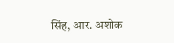सिंह, आर. अशोक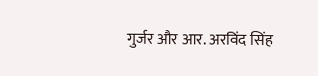गुर्जर और आर. अरविंद सिंह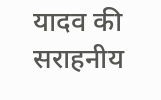यादव की सराहनीय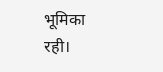भूमिका रही।